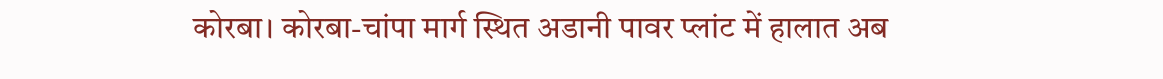कोरबा। कोरबा-चांपा मार्ग स्थित अडानी पावर प्लांट में हालात अब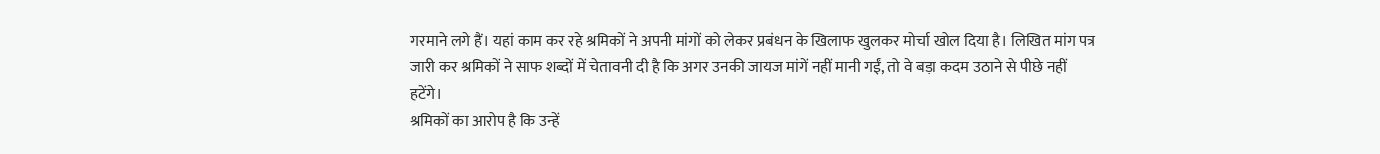गरमाने लगे हैं। यहां काम कर रहे श्रमिकों ने अपनी मांगों को लेकर प्रबंधन के खिलाफ खुलकर मोर्चा खोल दिया है। लिखित मांग पत्र जारी कर श्रमिकों ने साफ शब्दों में चेतावनी दी है कि अगर उनकी जायज मांगें नहीं मानी गईं, तो वे बड़ा कदम उठाने से पीछे नहीं हटेंगे।
श्रमिकों का आरोप है कि उन्हें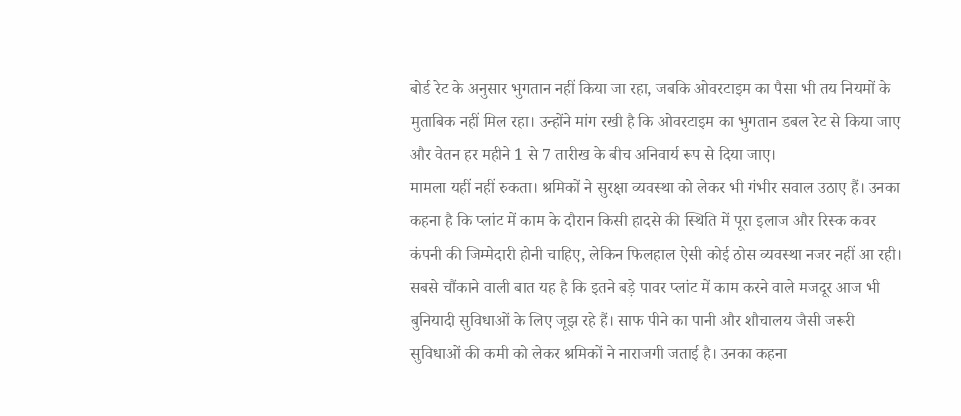बोर्ड रेट के अनुसार भुगतान नहीं किया जा रहा, जबकि ओवरटाइम का पैसा भी तय नियमों के मुताबिक नहीं मिल रहा। उन्होंने मांग रखी है कि ओवरटाइम का भुगतान डबल रेट से किया जाए और वेतन हर महीने 1 से 7 तारीख के बीच अनिवार्य रूप से दिया जाए।
मामला यहीं नहीं रुकता। श्रमिकों ने सुरक्षा व्यवस्था को लेकर भी गंभीर सवाल उठाए हैं। उनका कहना है कि प्लांट में काम के दौरान किसी हादसे की स्थिति में पूरा इलाज और रिस्क कवर कंपनी की जिम्मेदारी होनी चाहिए, लेकिन फिलहाल ऐसी कोई ठोस व्यवस्था नजर नहीं आ रही।
सबसे चौंकाने वाली बात यह है कि इतने बड़े पावर प्लांट में काम करने वाले मजदूर आज भी बुनियादी सुविधाओं के लिए जूझ रहे हैं। साफ पीने का पानी और शौचालय जैसी जरूरी सुविधाओं की कमी को लेकर श्रमिकों ने नाराजगी जताई है। उनका कहना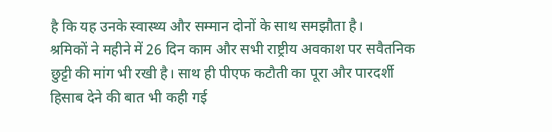है कि यह उनके स्वास्थ्य और सम्मान दोनों के साथ समझौता है।
श्रमिकों ने महीने में 26 दिन काम और सभी राष्ट्रीय अवकाश पर सवैतनिक छुट्टी की मांग भी रखी है। साथ ही पीएफ कटौती का पूरा और पारदर्शी हिसाब देने की बात भी कही गई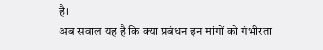है।
अब सवाल यह है कि क्या प्रबंधन इन मांगों को गंभीरता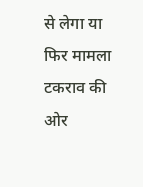से लेगा या फिर मामला टकराव की ओर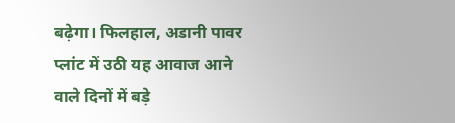बढ़ेगा। फिलहाल, अडानी पावर प्लांट में उठी यह आवाज आने वाले दिनों में बड़े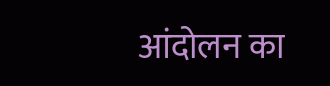आंदोलन का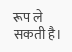रूप ले सकती है।